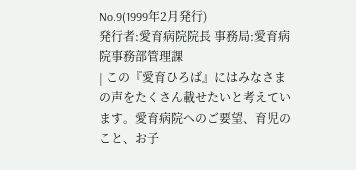No.9(1999年2月発行)
発行者:愛育病院院長 事務局:愛育病院事務部管理課
| この『愛育ひろば』にはみなさまの声をたくさん載せたいと考えています。愛育病院へのご要望、育児のこと、お子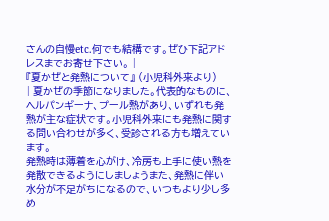さんの自慢etc.何でも結構です。ぜひ下記アドレスまでお寄せ下さい。 |
『夏かぜと発熱について』 (小児科外来より)
| 夏かぜの季節になりました。代表的なものに、ヘルパンギーナ、プール熱があり、いずれも発熱が主な症状です。小児科外来にも発熱に関する問い合わせが多く、受診される方も増えています。
発熱時は薄着を心がけ、冷房も上手に使い熱を発散できるようにしましょうまた、発熱に伴い水分が不足がちになるので、いつもより少し多め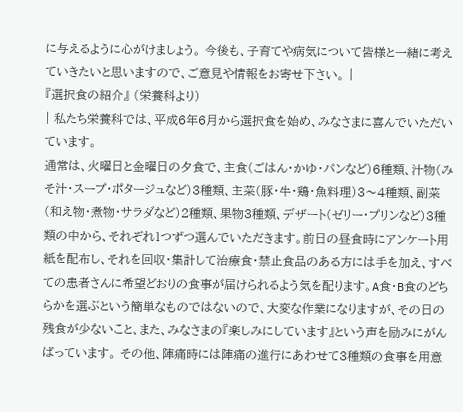に与えるように心がけましょう。 今後も、子育てや病気について皆様と一緒に考えていきたいと思いますので、ご意見や情報をお寄せ下さい。 |
『選択食の紹介』 (栄養科より)
| 私たち栄養科では、平成6年6月から選択食を始め、みなさまに喜んでいただいています。
通常は、火曜日と金曜日の夕食で、主食(ごはん・かゆ・パンなど)6種類、汁物(みそ汁・スープ・ポタージュなど)3種類、主菜(豚・牛・鶏・魚料理)3〜4種類、副菜(和え物・煮物・サラダなど)2種類、果物3種類、デザート(ゼリー・プリンなど)3種類の中から、それぞれ1つずつ選んでいただきます。前日の昼食時にアンケート用紙を配布し、それを回収・集計して治療食・禁止食品のある方には手を加え、すべての患者さんに希望どおりの食事が届けられるよう気を配ります。A食・B食のどちらかを選ぶという簡単なものではないので、大変な作業になりますが、その日の残食が少ないこと、また、みなさまの『楽しみにしています』という声を励みにがんばっています。 その他、陣痛時には陣痛の進行にあわせて3種類の食事を用意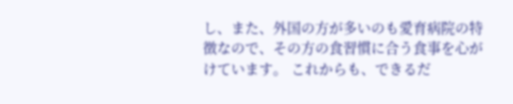し、また、外国の方が多いのも愛育病院の特徴なので、その方の食習慣に合う食事を心がけています。 これからも、できるだ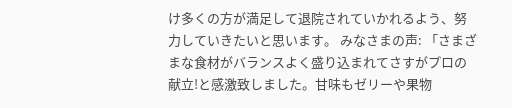け多くの方が満足して退院されていかれるよう、努力していきたいと思います。 みなさまの声: 「さまざまな食材がバランスよく盛り込まれてさすがプロの献立!と感激致しました。甘味もゼリーや果物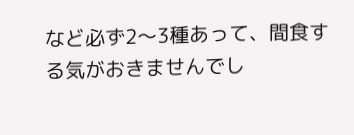など必ず2〜3種あって、間食する気がおきませんでし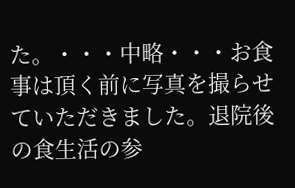た。・・・中略・・・お食事は頂く前に写真を撮らせていただきました。退院後の食生活の参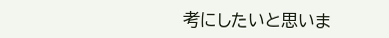考にしたいと思いま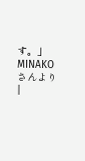す。」 MINAKOさんより |